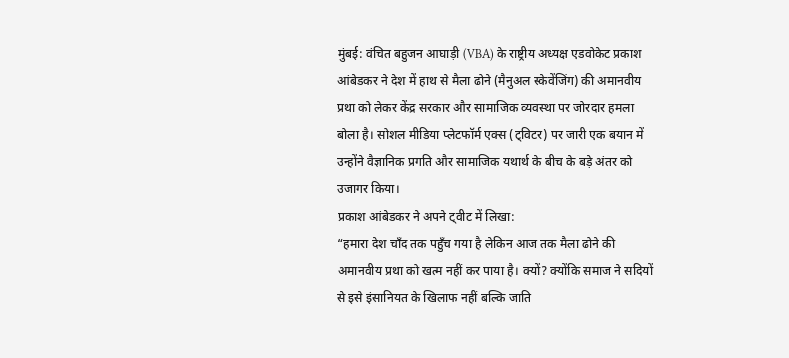मुंबई: वंचित बहुजन आघाड़ी (VBA) के राष्ट्रीय अध्यक्ष एडवोकेट प्रकाश आंबेडकर ने देश में हाथ से मैला ढोने (मैनुअल स्केवेंजिंग) की अमानवीय प्रथा को लेकर केंद्र सरकार और सामाजिक व्यवस्था पर जोरदार हमला बोला है। सोशल मीडिया प्लेटफॉर्म एक्स (ट्विटर) पर जारी एक बयान में उन्होंने वैज्ञानिक प्रगति और सामाजिक यथार्थ के बीच के बड़े अंतर को उजागर किया।
प्रकाश आंबेडकर ने अपने ट्वीट में लिखा:
“हमारा देश चाँद तक पहुँच गया है लेकिन आज तक मैला ढोने की अमानवीय प्रथा को खत्म नहीं कर पाया है। क्यों? क्योंकि समाज ने सदियों से इसे इंसानियत के खिलाफ नहीं बल्कि जाति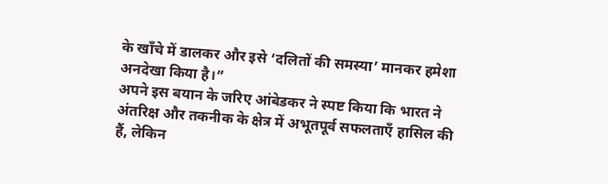के खाँचे में डालकर और इसे ‘दलितों की समस्या’ मानकर हमेशा अनदेखा किया है।”
अपने इस बयान के जरिए आंबेडकर ने स्पष्ट किया कि भारत ने अंतरिक्ष और तकनीक के क्षेत्र में अभूतपूर्व सफलताएँ हासिल की हैं, लेकिन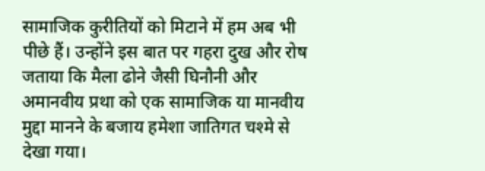सामाजिक कुरीतियों को मिटाने में हम अब भी पीछे हैं। उन्होंने इस बात पर गहरा दुख और रोष जताया कि मैला ढोने जैसी घिनौनी और अमानवीय प्रथा को एक सामाजिक या मानवीय मुद्दा मानने के बजाय हमेशा जातिगत चश्मे से देखा गया।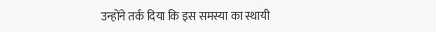उन्होंने तर्क दिया कि इस समस्या का स्थायी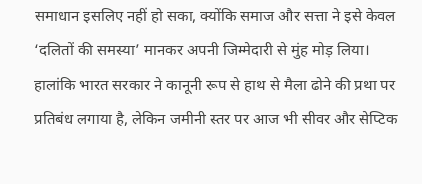समाधान इसलिए नहीं हो सका, क्योंकि समाज और सत्ता ने इसे केवल ‘दलितों की समस्या’ मानकर अपनी जिम्मेदारी से मुंह मोड़ लिया।
हालांकि भारत सरकार ने कानूनी रूप से हाथ से मैला ढोने की प्रथा पर प्रतिबंध लगाया है, लेकिन जमीनी स्तर पर आज भी सीवर और सेप्टिक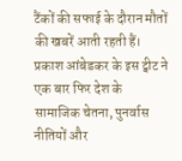टैंकों की सफाई के दौरान मौतों की खबरें आती रहती हैं। प्रकाश आंबेडकर के इस ट्वीट ने एक बार फिर देश के सामाजिक चेतना, पुनर्वास नीतियों और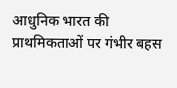आधुनिक भारत की प्राथमिकताओं पर गंभीर बहस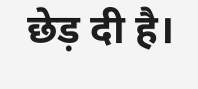छेड़ दी है।